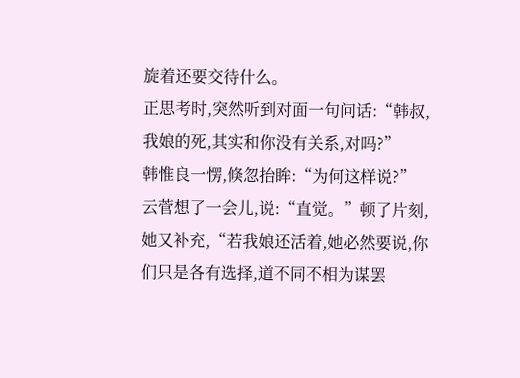旋着还要交待什么。
正思考时,突然听到对面一句问话:“韩叔,我娘的死,其实和你没有关系,对吗?”
韩惟良一愣,倏忽抬眸:“为何这样说?”
云菅想了一会儿,说:“直觉。”顿了片刻,她又补充,“若我娘还活着,她必然要说,你们只是各有选择,道不同不相为谋罢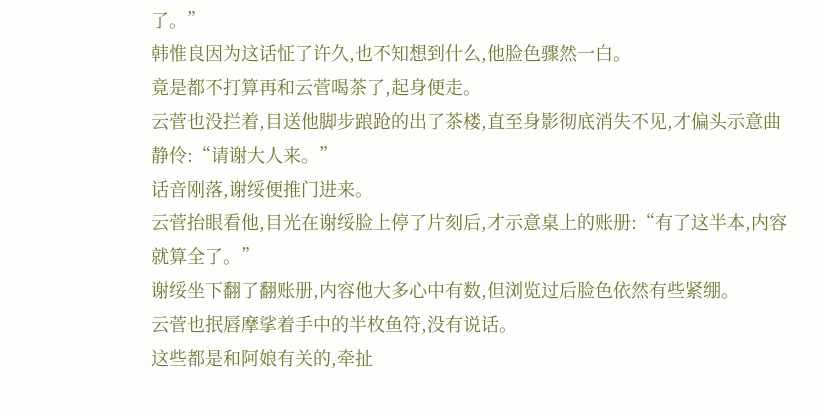了。”
韩惟良因为这话怔了许久,也不知想到什么,他脸色骤然一白。
竟是都不打算再和云菅喝茶了,起身便走。
云菅也没拦着,目送他脚步踉跄的出了茶楼,直至身影彻底消失不见,才偏头示意曲静伶:“请谢大人来。”
话音刚落,谢绥便推门进来。
云菅抬眼看他,目光在谢绥脸上停了片刻后,才示意桌上的账册:“有了这半本,内容就算全了。”
谢绥坐下翻了翻账册,内容他大多心中有数,但浏览过后脸色依然有些紧绷。
云菅也抿唇摩挲着手中的半枚鱼符,没有说话。
这些都是和阿娘有关的,牵扯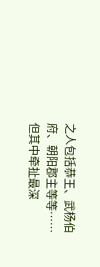之人包括恭王、武杨伯府、朝阳郡主等等……但其中牵扯最深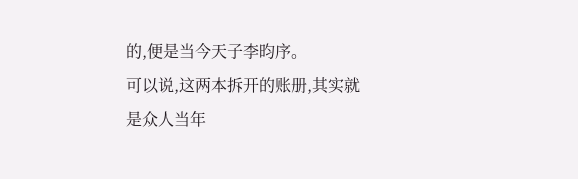的,便是当今天子李昀序。
可以说,这两本拆开的账册,其实就是众人当年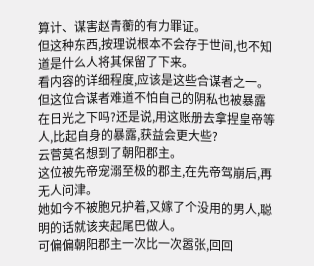算计、谋害赵青蘅的有力罪证。
但这种东西,按理说根本不会存于世间,也不知道是什么人将其保留了下来。
看内容的详细程度,应该是这些合谋者之一。
但这位合谋者难道不怕自己的阴私也被暴露在日光之下吗?还是说,用这账册去拿捏皇帝等人,比起自身的暴露,获益会更大些?
云菅莫名想到了朝阳郡主。
这位被先帝宠溺至极的郡主,在先帝驾崩后,再无人问津。
她如今不被胞兄护着,又嫁了个没用的男人,聪明的话就该夹起尾巴做人。
可偏偏朝阳郡主一次比一次嚣张,回回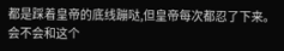都是踩着皇帝的底线蹦哒,但皇帝每次都忍了下来。
会不会和这个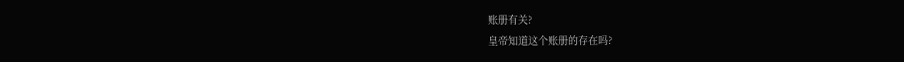账册有关?
皇帝知道这个账册的存在吗?